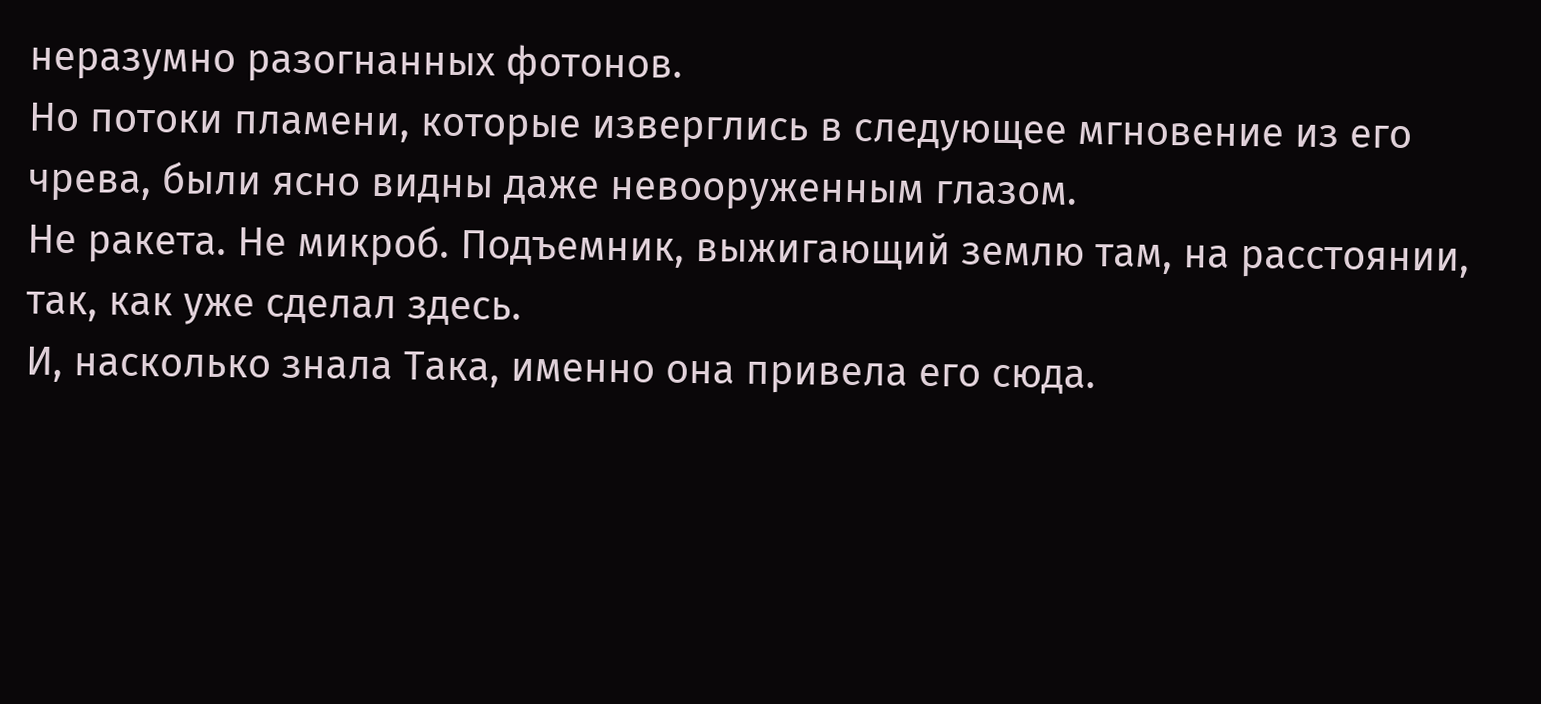неразумно разогнанных фотонов.
Но потоки пламени, которые изверглись в следующее мгновение из его чрева, были ясно видны даже невооруженным глазом.
Не ракета. Не микроб. Подъемник, выжигающий землю там, на расстоянии, так, как уже сделал здесь.
И, насколько знала Така, именно она привела его сюда.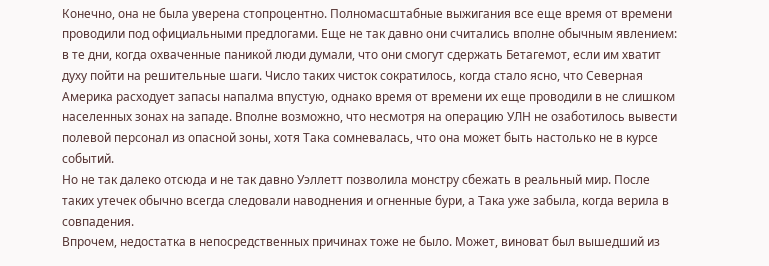Конечно, она не была уверена стопроцентно. Полномасштабные выжигания все еще время от времени проводили под официальными предлогами. Еще не так давно они считались вполне обычным явлением: в те дни, когда охваченные паникой люди думали, что они смогут сдержать Бетагемот, если им хватит духу пойти на решительные шаги. Число таких чисток сократилось, когда стало ясно, что Северная Америка расходует запасы напалма впустую, однако время от времени их еще проводили в не слишком населенных зонах на западе. Вполне возможно, что несмотря на операцию УЛН не озаботилось вывести полевой персонал из опасной зоны, хотя Така сомневалась, что она может быть настолько не в курсе событий.
Но не так далеко отсюда и не так давно Уэллетт позволила монстру сбежать в реальный мир. После таких утечек обычно всегда следовали наводнения и огненные бури, а Така уже забыла, когда верила в совпадения.
Впрочем, недостатка в непосредственных причинах тоже не было. Может, виноват был вышедший из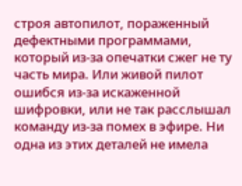строя автопилот, пораженный дефектными программами, который из-за опечатки сжег не ту часть мира. Или живой пилот ошибся из-за искаженной шифровки, или не так расслышал команду из-за помех в эфире. Ни одна из этих деталей не имела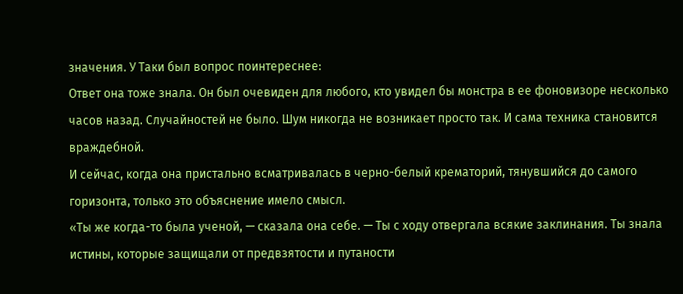значения. У Таки был вопрос поинтереснее:
Ответ она тоже знала. Он был очевиден для любого, кто увидел бы монстра в ее фоновизоре несколько часов назад. Случайностей не было. Шум никогда не возникает просто так. И сама техника становится враждебной.
И сейчас, когда она пристально всматривалась в черно-белый крематорий, тянувшийся до самого горизонта, только это объяснение имело смысл.
«Ты же когда-то была ученой, — сказала она себе. — Ты с ходу отвергала всякие заклинания. Ты знала истины, которые защищали от предвзятости и путаности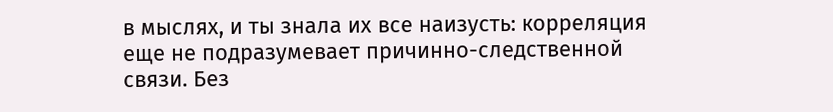в мыслях, и ты знала их все наизусть: корреляция еще не подразумевает причинно-следственной связи. Без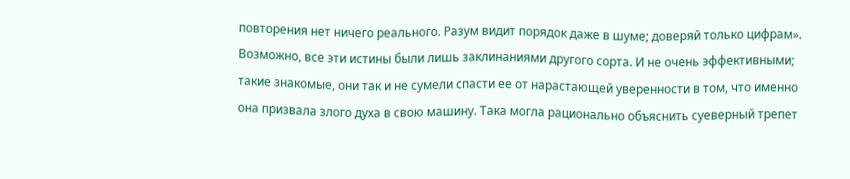повторения нет ничего реального. Разум видит порядок даже в шуме; доверяй только цифрам».
Возможно, все эти истины были лишь заклинаниями другого сорта. И не очень эффективными; такие знакомые, они так и не сумели спасти ее от нарастающей уверенности в том, что именно она призвала злого духа в свою машину. Така могла рационально объяснить суеверный трепет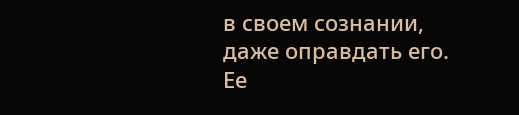в своем сознании, даже оправдать его. Ее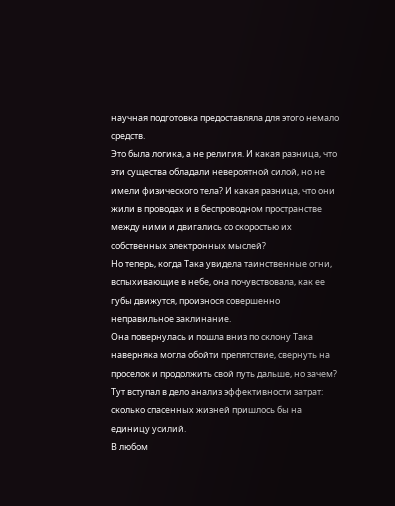научная подготовка предоставляла для этого немало средств.
Это была логика, а не религия. И какая разница, что эти существа обладали невероятной силой, но не имели физического тела? И какая разница, что они жили в проводах и в беспроводном пространстве между ними и двигались со скоростью их собственных электронных мыслей?
Но теперь, когда Така увидела таинственные огни, вспыхивающие в небе, она почувствовала, как ее губы движутся, произнося совершенно неправильное заклинание.
Она повернулась и пошла вниз по склону Така наверняка могла обойти препятствие, свернуть на проселок и продолжить свой путь дальше, но зачем? Тут вступал в дело анализ эффективности затрат: сколько спасенных жизней пришлось бы на единицу усилий.
В любом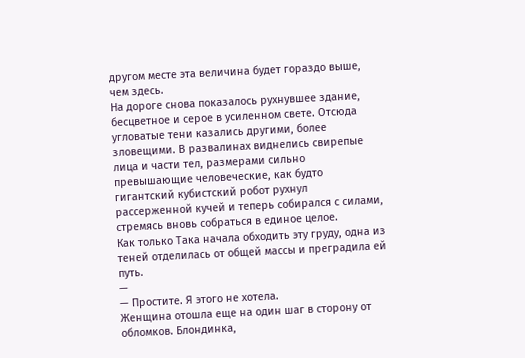другом месте эта величина будет гораздо выше, чем здесь.
На дороге снова показалось рухнувшее здание, бесцветное и серое в усиленном свете. Отсюда угловатые тени казались другими, более зловещими. В развалинах виднелись свирепые лица и части тел, размерами сильно превышающие человеческие, как будто гигантский кубистский робот рухнул рассерженной кучей и теперь собирался с силами, стремясь вновь собраться в единое целое.
Как только Така начала обходить эту груду, одна из теней отделилась от общей массы и преградила ей путь.
—
— Простите. Я этого не хотела.
Женщина отошла еще на один шаг в сторону от обломков. Блондинка,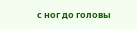с ног до головы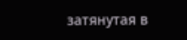затянутая в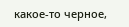какое-то черное,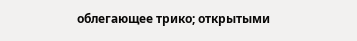облегающее трико; открытыми